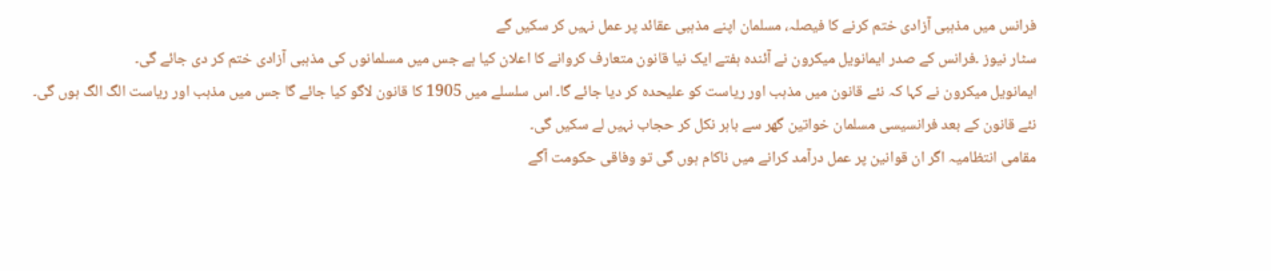فرانس میں مذہبی آزادی ختم کرنے کا فیصلہ، مسلمان اپنے مذہبی عقائد پر عمل نہیں کر سکیں گے
سٹار نیوز ۔فرانس کے صدر ایمانویل میکرون نے آئندہ ہفتے ایک نیا قانون متعارف کروانے کا اعلان کیا ہے جس میں مسلمانوں کی مذہبی آزادی ختم کر دی جائے گی۔
ایمانویل میکرون نے کہا کہ نئے قانون میں مذہب اور ریاست کو علیحدہ کر دیا جائے گا۔ اس سلسلے میں 1905 کا قانون لاگو کیا جائے گا جس میں مذہب اور ریاست الگ الگ ہوں گی۔
نئے قانون کے بعد فرانسیسی مسلمان خواتین گھر سے باہر نکل کر حجاب نہیں لے سکیں گی۔
مقامی انتظامیہ اگر ان قوانین پر عمل درآمد کرانے میں ناکام ہوں گی تو وفاقی حکومت آگے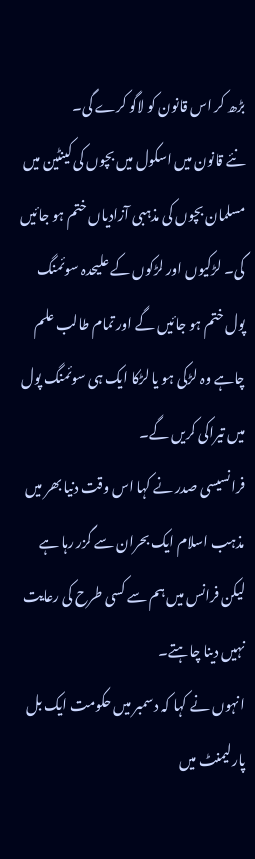بڑھ کر اس قانون کو لاگو کرے گی۔
نئے قانون میں اسکول میں بچوں کی کینٹین میں مسلمان بچوں کی مذہبی آزادیاں ختم ہو جائیں گی۔ لڑکیوں اور لڑکوں کے علیحدہ سوئمنگ پول ختم ہو جائیں گے اور تمام طالب علم چاہے وہ لڑکی ہو یا لڑکا ایک ہی سوئمنگ پول میں تیراکی کریں گے۔
فرانسیسی صدر نے کہا اس وقت دنیا بھر میں مذہب اسلام ایک بحران سے گزر رہا ہے لیکن فرانس میں ہم سے کسی طرح کی رعایت نہیں دینا چاہتے۔
انہوں نے کہا کہ دسمبر میں حکومت ایک بل پارلیمنٹ میں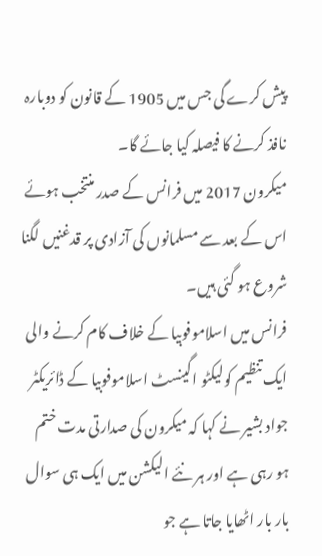پیش کرے گی جس میں 1905 کے قانون کو دوبارہ نافذ کرنے کا فیصلہ کیا جائے گا۔
میکرون 2017 میں فرانس کے صدر منتخب ہوئے اس کے بعد سے مسلمانوں کی آزادی پر قدغنیں لگنا شروع ہو گئی ہیں۔
فرانس میں اسلاموفوبیا کے خلاف کام کرنے والی ایک تنظیم کولیکٹو اگینسٹ اسلاموفوبیا کے ڈائریکٹر جواد بشیر نے کہا کہ میکرون کی صدارتی مدت ختم ہو رہی ہے اور ہر نئے الیکشن میں ایک ہی سوال بار بار اٹھایا جاتا ہے جو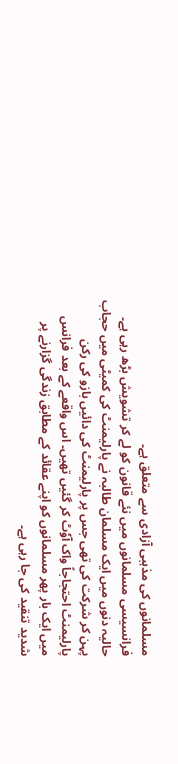مسلمانوں کی مذہبی آزادی سے متعلق ہے۔
فرانسیسی مسلمانوں میں نئے قانون کو لے کر تشویش بڑھ رہی ہے۔ حالیہ دنوں میں ایک مسلمان طالبہ نے پارلیمنٹ کی کمیٹی میں حجاب پہن کر شرکت کی تھی جس پر پارلیمنٹ کی دائیں بازو کی رکن پارلیمنٹ احتجاجاً واک آوٗٹ کر گئیں تھیں۔ اس واقعے کے بعد فرانس میں ایک بار پھر مسلمانوں کو اپنے عقائد کے مطابق زندگی گزارنے پر شدید تنقید کی جا رہی ہے۔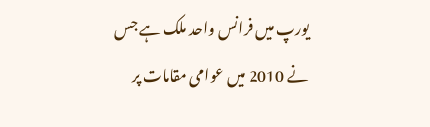یورپ میں فرانس واحد ملک ہے جس نے 2010 میں عوامی مقامات پر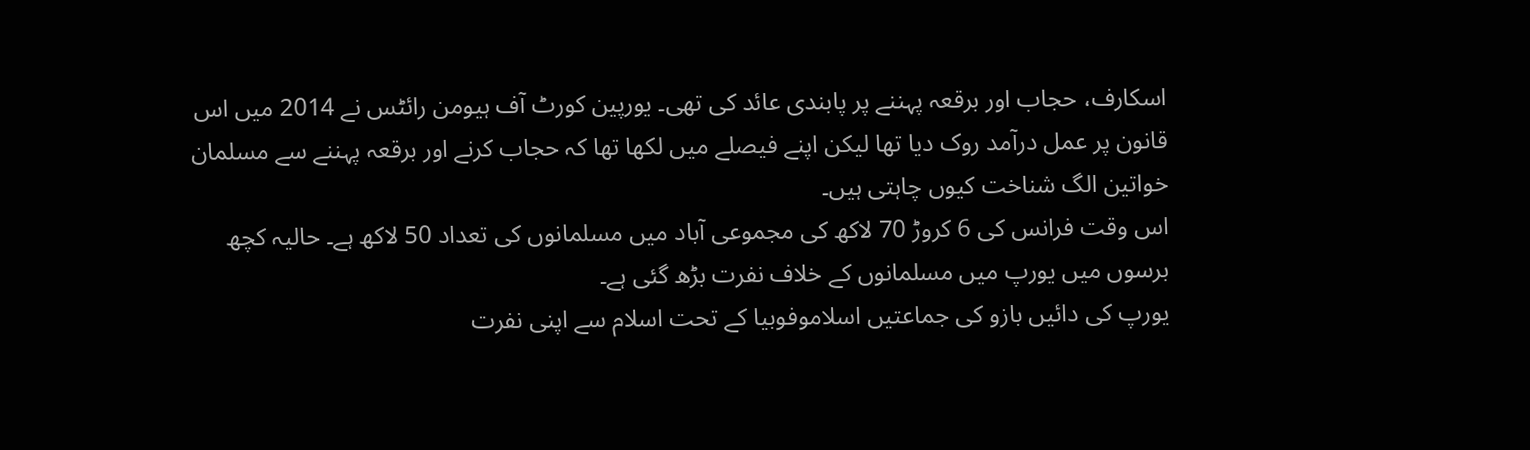اسکارف، حجاب اور برقعہ پہننے پر پابندی عائد کی تھی۔ یورپین کورٹ آف ہیومن رائٹس نے 2014 میں اس قانون پر عمل درآمد روک دیا تھا لیکن اپنے فیصلے میں لکھا تھا کہ حجاب کرنے اور برقعہ پہننے سے مسلمان خواتین الگ شناخت کیوں چاہتی ہیں۔
اس وقت فرانس کی 6 کروڑ 70 لاکھ کی مجموعی آباد میں مسلمانوں کی تعداد 50 لاکھ ہے۔ حالیہ کچھ برسوں میں یورپ میں مسلمانوں کے خلاف نفرت بڑھ گئی ہے۔
یورپ کی دائیں بازو کی جماعتیں اسلاموفوبیا کے تحت اسلام سے اپنی نفرت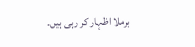برملا اظہار کر رہی ہیں۔